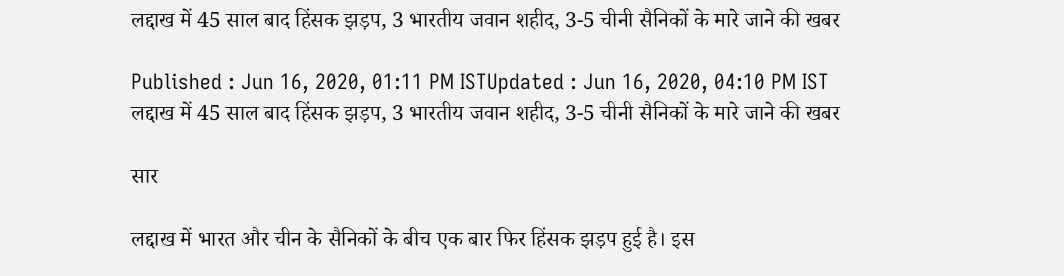लद्दाख में 45 साल बाद हिंसक झड़प, 3 भारतीय जवान शहीद, 3-5 चीनी सैनिकों के मारे जाने की खबर

Published : Jun 16, 2020, 01:11 PM ISTUpdated : Jun 16, 2020, 04:10 PM IST
लद्दाख में 45 साल बाद हिंसक झड़प, 3 भारतीय जवान शहीद, 3-5 चीनी सैनिकों के मारे जाने की खबर

सार

लद्दाख में भारत और चीन के सैनिकों के बीच एक बार फिर हिंसक झड़प हुई है। इस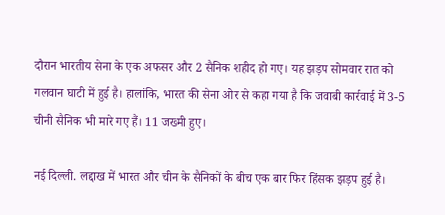दौरान भारतीय सेना के एक अफसर और 2 सैनिक शहीद हो गए। यह झड़प सोमवार रात को गलवान घाटी में हुई है। हालांकि, भारत की सेना ओर से कहा गया है कि जवाबी कार्रवाई में 3-5 चीनी सैनिक भी मारे गए हैं। 11 जख्मी हुए।

नई दिल्ली. लद्दाख में भारत और चीन के सैनिकों के बीच एक बार फिर हिंसक झड़प हुई है।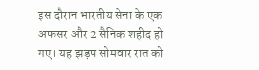इस दौरान भारतीय सेना के एक अफसर और 2 सैनिक शहीद हो गए। यह झड़प सोमवार रात को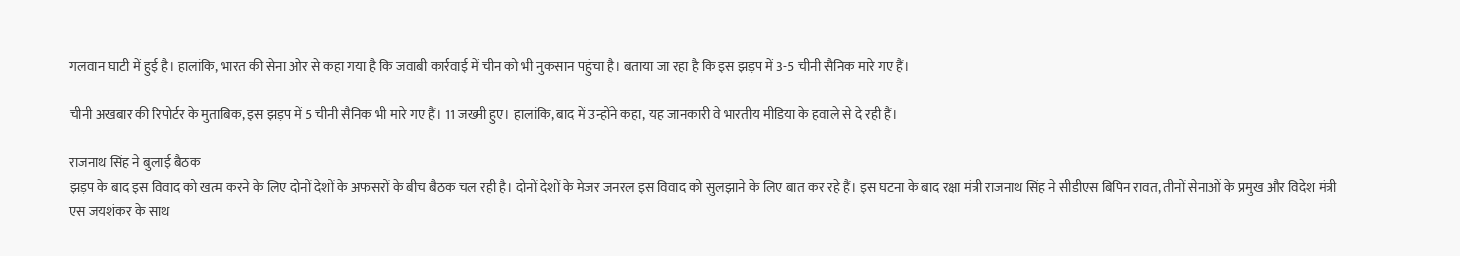गलवान घाटी में हुई है। हालांकि, भारत की सेना ओर से कहा गया है कि जवाबी कार्रवाई में चीन को भी नुकसान पहुंचा है। बताया जा रहा है कि इस झड़प में 3-5 चीनी सैनिक मारे गए हैं।

चीनी अखबार की रिपोर्टर के मुताबिक, इस झड़प में 5 चीनी सैनिक भी मारे गए हैं। 11 जख्मी हुए। हालांकि, बाद में उन्होंने कहा, यह जानकारी वे भारतीय मीडिया के हवाले से दे रही हैं।

राजनाथ सिंह ने बुलाई बैठक
झड़प के बाद इस विवाद को खत्म करने के लिए दोनों देशों के अफसरों के बीच बैठक चल रही है। दोनों देशों के मेजर जनरल इस विवाद को सुलझाने के लिए बात कर रहे हैं। इस घटना के बाद रक्षा मंत्री राजनाथ सिंह ने सीडीएस बिपिन रावत, तीनों सेनाओं के प्रमुख और विदेश मंत्री एस जयशंकर के साथ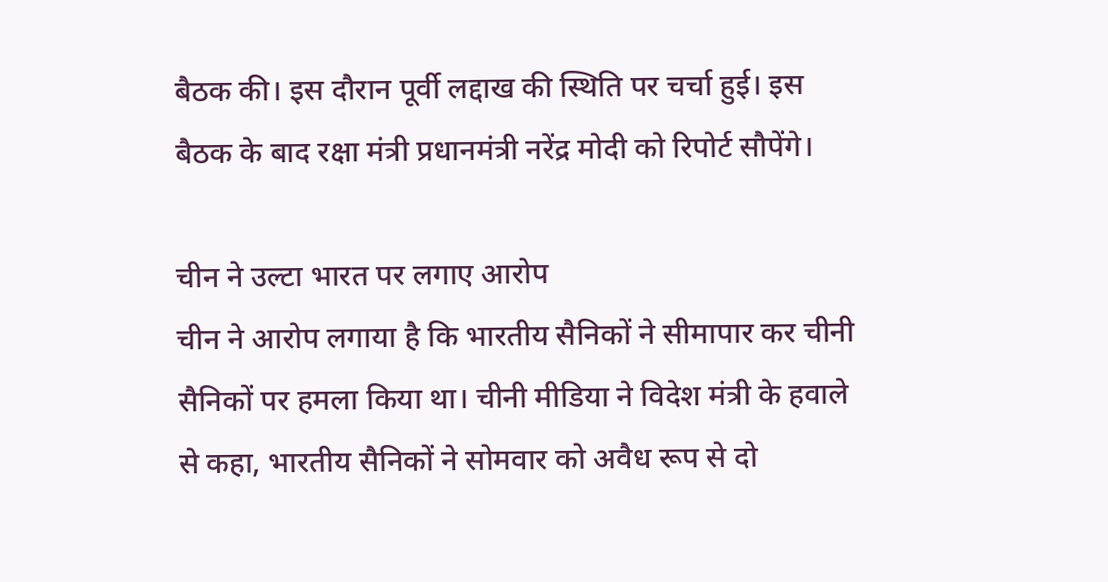बैठक की। इस दौरान पूर्वी लद्दाख की स्थिति पर चर्चा हुई। इस बैठक के बाद रक्षा मंत्री प्रधानमंत्री नरेंद्र मोदी को रिपोर्ट सौपेंगे।

चीन ने उल्टा भारत पर लगाए आरोप
चीन ने आरोप लगाया है कि भारतीय सैनिकों ने सीमापार कर चीनी सैनिकों पर हमला किया था। चीनी मीडिया ने विदेश मंत्री के हवाले से कहा, भारतीय सैनिकों ने सोमवार को अवैध रूप से दो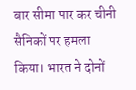बार सीमा पार कर चीनी सैनिकों पर हमला किया। भारत ने दोनों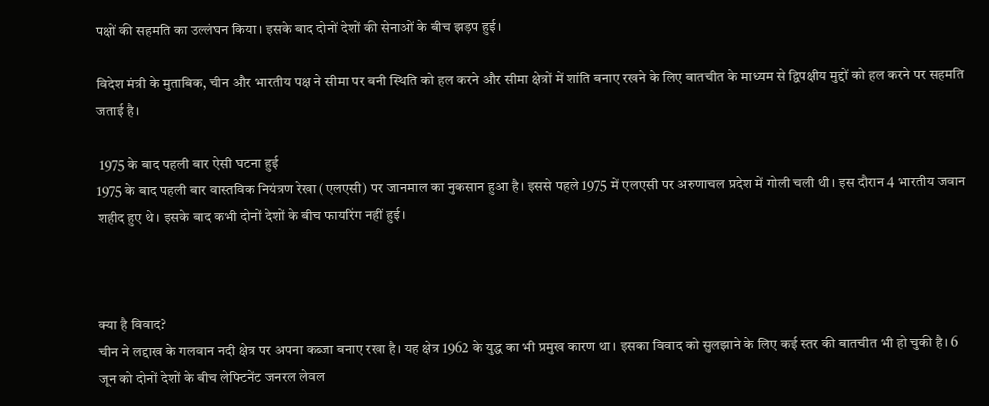पक्षों की सहमति का उल्लंघन किया। इसके बाद दोनों देशों की सेनाओं के बीच झड़प हुई।

विदेश मंत्री के मुताबिक, चीन और भारतीय पक्ष ने सीमा पर बनी स्थिति को हल करने और सीमा क्षेत्रों में शांति बनाए रखने के लिए बातचीत के माध्यम से द्विपक्षीय मुद्दों को हल करने पर सहमति जताई है।

 1975 के बाद पहली बार ऐसी घटना हुई
1975 के बाद पहली बार वास्तविक नियंत्रण रेखा (एलएसी) पर जानमाल का नुकसान हुआ है। इससे पहले 1975 में एलएसी पर अरुणाचल प्रदेश में गोली चली थी। इस दौरान 4 भारतीय जवान शहीद हुए थे। इसके बाद कभी दोनों देशों के बीच फायरिंग नहीं हुई।



क्या है विवाद?
चीन ने लद्दाख के गलवान नदी क्षेत्र पर अपना कब्जा बनाए रखा है। यह क्षेत्र 1962 के युद्ध का भी प्रमुख कारण था। इसका विवाद को सुलझाने के लिए कई स्तर की बातचीत भी हो चुकी है। 6 जून को दोनों देशों के बीच लेफ्टिनेंट जनरल लेवल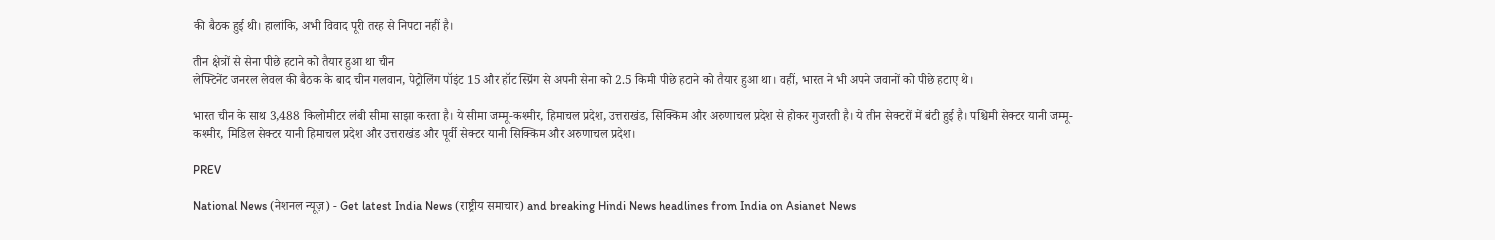की बैठक हुई थी। हालांकि, अभी विवाद पूरी तरह से निपटा नहीं है।

तीन क्षेत्रों से सेना पीछे हटाने को तैयार हुआ था चीन
लेफ्टिनेंट जनरल लेवल की बैठक के बाद चीन गलवान, पेट्रोलिंग पॉइंट 15 और हॉट स्प्रिंग से अपनी सेना को 2.5 किमी पीछे हटाने को तैयार हुआ था। वहीं, भारत ने भी अपने जवानों को पीछे हटाए थे।

भारत चीन के साथ 3,488 किलोमीटर लंबी सीमा साझा करता है। ये सीमा जम्मू-कश्मीर, हिमाचल प्रदेश, उत्तराखंड, सिक्किम और अरुणाचल प्रदेश से होकर गुजरती है। ये तीन सेक्टरों में बंटी हुई है। पश्चिमी सेक्टर यानी जम्मू-कश्मीर, मिडिल सेक्टर यानी हिमाचल प्रदेश और उत्तराखंड और पूर्वी सेक्टर यानी सिक्किम और अरुणाचल प्रदेश।

PREV

National News (नेशनल न्यूज़) - Get latest India News (राष्ट्रीय समाचार) and breaking Hindi News headlines from India on Asianet News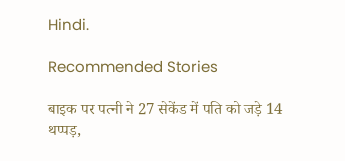Hindi.

Recommended Stories

बाइक पर पत्नी ने 27 सेकेंड में पति को जड़े 14 थप्पड़,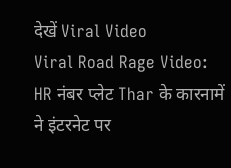देखें Viral Video
Viral Road Rage Video: HR नंबर प्लेट Thar के कारनामें ने इंटरनेट पर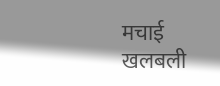मचाई खलबली